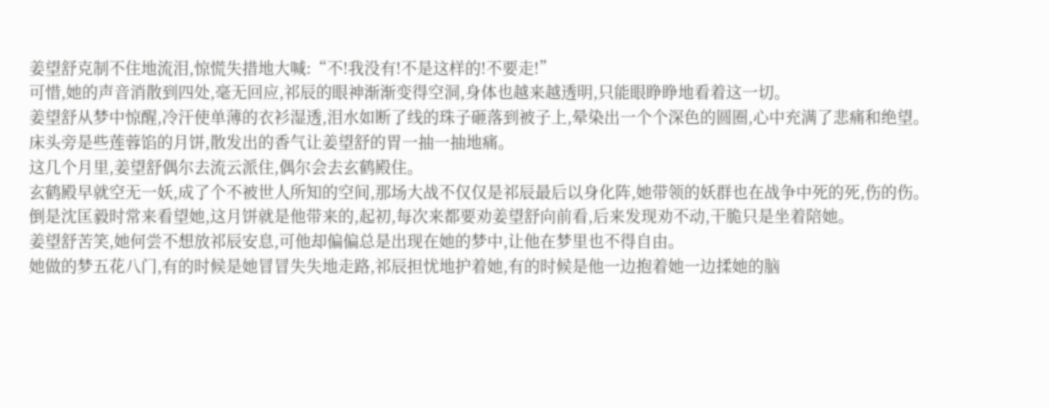姜望舒克制不住地流泪,惊慌失措地大喊:“不!我没有!不是这样的!不要走!”
可惜,她的声音消散到四处,毫无回应,祁辰的眼神渐渐变得空洞,身体也越来越透明,只能眼睁睁地看着这一切。
姜望舒从梦中惊醒,冷汗使单薄的衣衫湿透,泪水如断了线的珠子砸落到被子上,晕染出一个个深色的圆圈,心中充满了悲痛和绝望。
床头旁是些莲蓉馅的月饼,散发出的香气让姜望舒的胃一抽一抽地痛。
这几个月里,姜望舒偶尔去流云派住,偶尔会去玄鹤殿住。
玄鹤殿早就空无一妖,成了个不被世人所知的空间,那场大战不仅仅是祁辰最后以身化阵,她带领的妖群也在战争中死的死,伤的伤。
倒是沈匡毅时常来看望她,这月饼就是他带来的,起初,每次来都要劝姜望舒向前看,后来发现劝不动,干脆只是坐着陪她。
姜望舒苦笑,她何尝不想放祁辰安息,可他却偏偏总是出现在她的梦中,让他在梦里也不得自由。
她做的梦五花八门,有的时候是她冒冒失失地走路,祁辰担忧地护着她,有的时候是他一边抱着她一边揉她的脑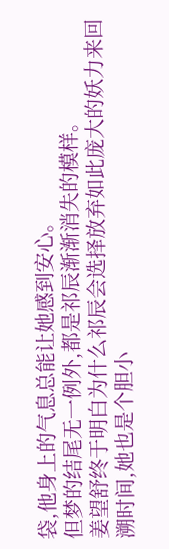袋,他身上的气息总能让她感到安心。
但梦的结尾无一例外,都是祁辰渐渐消失的模样。
姜望舒终于明白为什么祁辰会选择放弃如此庞大的妖力来回溯时间,她也是个胆小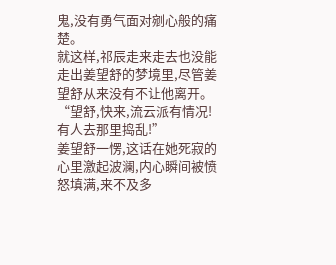鬼,没有勇气面对剜心般的痛楚。
就这样,祁辰走来走去也没能走出姜望舒的梦境里,尽管姜望舒从来没有不让他离开。
“望舒,快来,流云派有情况!有人去那里捣乱!”
姜望舒一愣,这话在她死寂的心里激起波澜,内心瞬间被愤怒填满,来不及多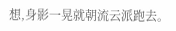想,身影一晃就朝流云派跑去。